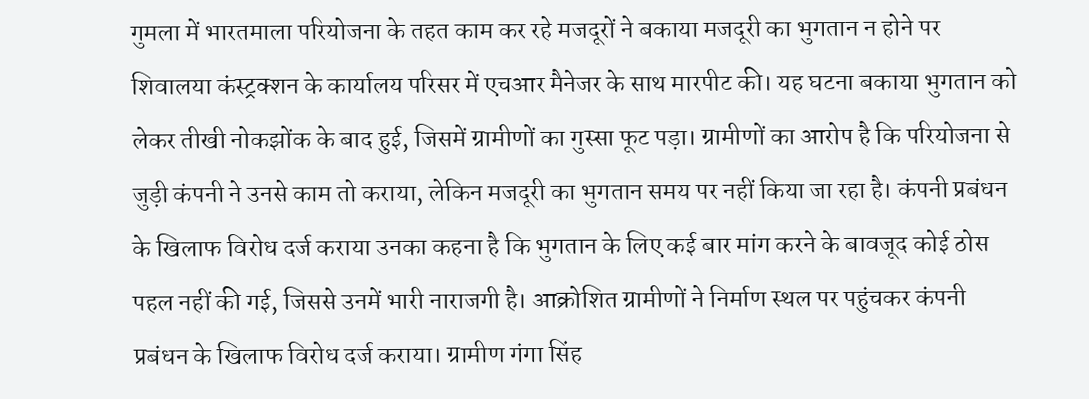गुमला में भारतमाला परियोजना के तहत काम कर रहे मजदूरों ने बकाया मजदूरी का भुगतान न होने पर शिवालया कंस्ट्रक्शन के कार्यालय परिसर में एचआर मैनेजर के साथ मारपीट की। यह घटना बकाया भुगतान को लेकर तीखी नोकझोंक के बाद हुई, जिसमें ग्रामीणों का गुस्सा फूट पड़ा। ग्रामीणों का आरोप है कि परियोजना से जुड़ी कंपनी ने उनसे काम तो कराया, लेकिन मजदूरी का भुगतान समय पर नहीं किया जा रहा है। कंपनी प्रबंधन के खिलाफ विरोध दर्ज कराया उनका कहना है कि भुगतान के लिए कई बार मांग करने के बावजूद कोई ठोस पहल नहीं की गई, जिससे उनमें भारी नाराजगी है। आक्रोशित ग्रामीणों ने निर्माण स्थल पर पहुंचकर कंपनी प्रबंधन के खिलाफ विरोध दर्ज कराया। ग्रामीण गंगा सिंह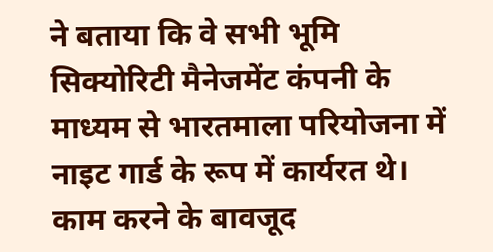ने बताया कि वे सभी भूमि सिक्योरिटी मैनेजमेंट कंपनी के माध्यम से भारतमाला परियोजना में नाइट गार्ड के रूप में कार्यरत थे। काम करने के बावजूद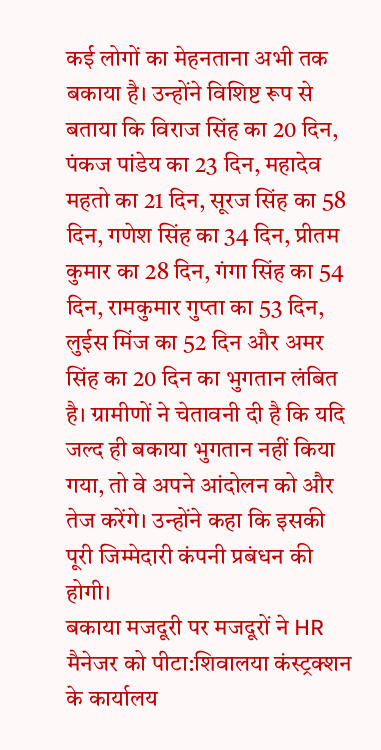कई लोगों का मेहनताना अभी तक बकाया है। उन्होंने विशिष्ट रूप से बताया कि विराज सिंह का 20 दिन, पंकज पांडेय का 23 दिन, महादेव महतो का 21 दिन, सूरज सिंह का 58 दिन, गणेश सिंह का 34 दिन, प्रीतम कुमार का 28 दिन, गंगा सिंह का 54 दिन, रामकुमार गुप्ता का 53 दिन, लुईस मिंज का 52 दिन और अमर सिंह का 20 दिन का भुगतान लंबित है। ग्रामीणों ने चेतावनी दी है कि यदि जल्द ही बकाया भुगतान नहीं किया गया, तो वे अपने आंदोलन को और तेज करेंगे। उन्होंने कहा कि इसकी पूरी जिम्मेदारी कंपनी प्रबंधन की होगी।
बकाया मजदूरी पर मजदूरों ने HR मैनेजर को पीटा:शिवालया कंस्ट्रक्शन के कार्यालय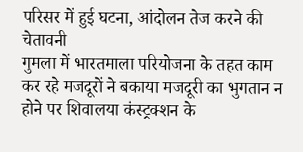परिसर में हुई घटना, आंदोलन तेज करने की चेतावनी
गुमला में भारतमाला परियोजना के तहत काम कर रहे मजदूरों ने बकाया मजदूरी का भुगतान न होने पर शिवालया कंस्ट्रक्शन के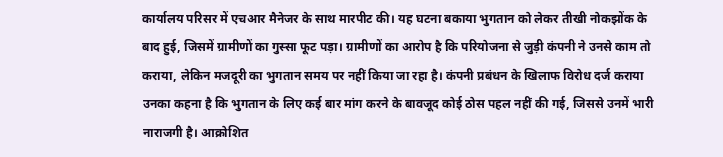कार्यालय परिसर में एचआर मैनेजर के साथ मारपीट की। यह घटना बकाया भुगतान को लेकर तीखी नोकझोंक के बाद हुई, जिसमें ग्रामीणों का गुस्सा फूट पड़ा। ग्रामीणों का आरोप है कि परियोजना से जुड़ी कंपनी ने उनसे काम तो कराया, लेकिन मजदूरी का भुगतान समय पर नहीं किया जा रहा है। कंपनी प्रबंधन के खिलाफ विरोध दर्ज कराया उनका कहना है कि भुगतान के लिए कई बार मांग करने के बावजूद कोई ठोस पहल नहीं की गई, जिससे उनमें भारी नाराजगी है। आक्रोशित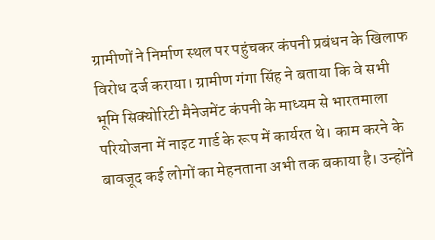ग्रामीणों ने निर्माण स्थल पर पहुंचकर कंपनी प्रबंधन के खिलाफ विरोध दर्ज कराया। ग्रामीण गंगा सिंह ने बताया कि वे सभी भूमि सिक्योरिटी मैनेजमेंट कंपनी के माध्यम से भारतमाला परियोजना में नाइट गार्ड के रूप में कार्यरत थे। काम करने के बावजूद कई लोगों का मेहनताना अभी तक बकाया है। उन्होंने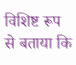विशिष्ट रूप से बताया कि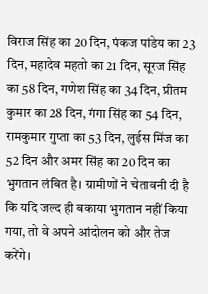विराज सिंह का 20 दिन, पंकज पांडेय का 23 दिन, महादेव महतो का 21 दिन, सूरज सिंह का 58 दिन, गणेश सिंह का 34 दिन, प्रीतम कुमार का 28 दिन, गंगा सिंह का 54 दिन, रामकुमार गुप्ता का 53 दिन, लुईस मिंज का 52 दिन और अमर सिंह का 20 दिन का भुगतान लंबित है। ग्रामीणों ने चेतावनी दी है कि यदि जल्द ही बकाया भुगतान नहीं किया गया, तो वे अपने आंदोलन को और तेज करेंगे।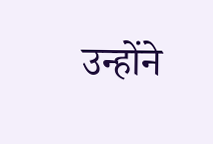उन्होंने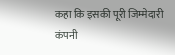कहा कि इसकी पूरी जिम्मेदारी कंपनी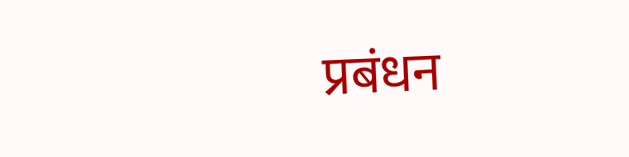प्रबंधन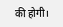की होगी।